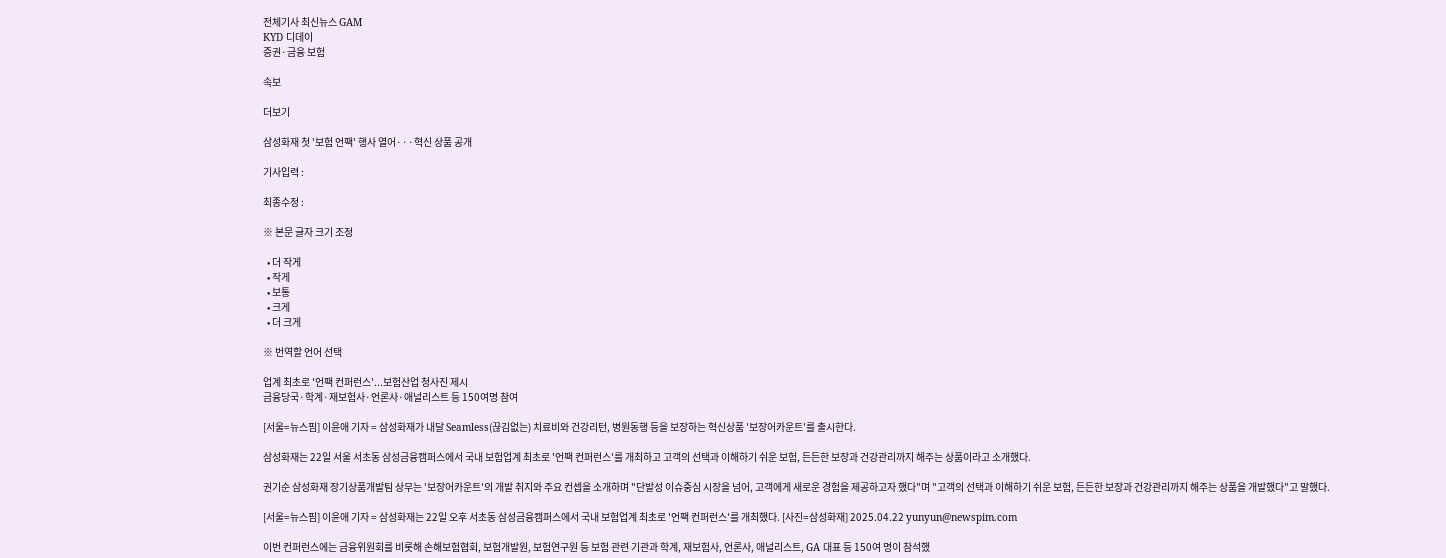전체기사 최신뉴스 GAM
KYD 디데이
증권·금융 보험

속보

더보기

삼성화재 첫 '보험 언팩' 행사 열어···혁신 상품 공개

기사입력 :

최종수정 :

※ 본문 글자 크기 조정

  • 더 작게
  • 작게
  • 보통
  • 크게
  • 더 크게

※ 번역할 언어 선택

업계 최초로 '언팩 컨퍼런스'...보험산업 청사진 제시
금융당국·학계·재보험사·언론사·애널리스트 등 150여명 참여

[서울=뉴스핌] 이윤애 기자 = 삼성화재가 내달 Seamless(끊김없는) 치료비와 건강리턴, 병원동행 등을 보장하는 혁신상품 '보장어카운트'를 출시한다.

삼성화재는 22일 서울 서초동 삼성금융캠퍼스에서 국내 보험업계 최초로 '언팩 컨퍼런스'를 개최하고 고객의 선택과 이해하기 쉬운 보험, 든든한 보장과 건강관리까지 해주는 상품이라고 소개했다.

권기순 삼성화재 장기상품개발팀 상무는 '보장어카운트'의 개발 취지와 주요 컨셉을 소개하며 "단발성 이슈중심 시장을 넘어, 고객에게 새로운 경험을 제공하고자 했다"며 "고객의 선택과 이해하기 쉬운 보험, 든든한 보장과 건강관리까지 해주는 상품을 개발했다"고 말했다.

[서울=뉴스핌] 이윤애 기자 = 삼성화재는 22일 오후 서초동 삼성금융캠퍼스에서 국내 보험업계 최초로 '언팩 컨퍼런스'를 개최했다. [사진=삼성화재] 2025.04.22 yunyun@newspim.com

이번 컨퍼런스에는 금융위원회를 비롯해 손해보험협회, 보험개발원, 보험연구원 등 보험 관련 기관과 학계, 재보험사, 언론사, 애널리스트, GA 대표 등 150여 명이 참석했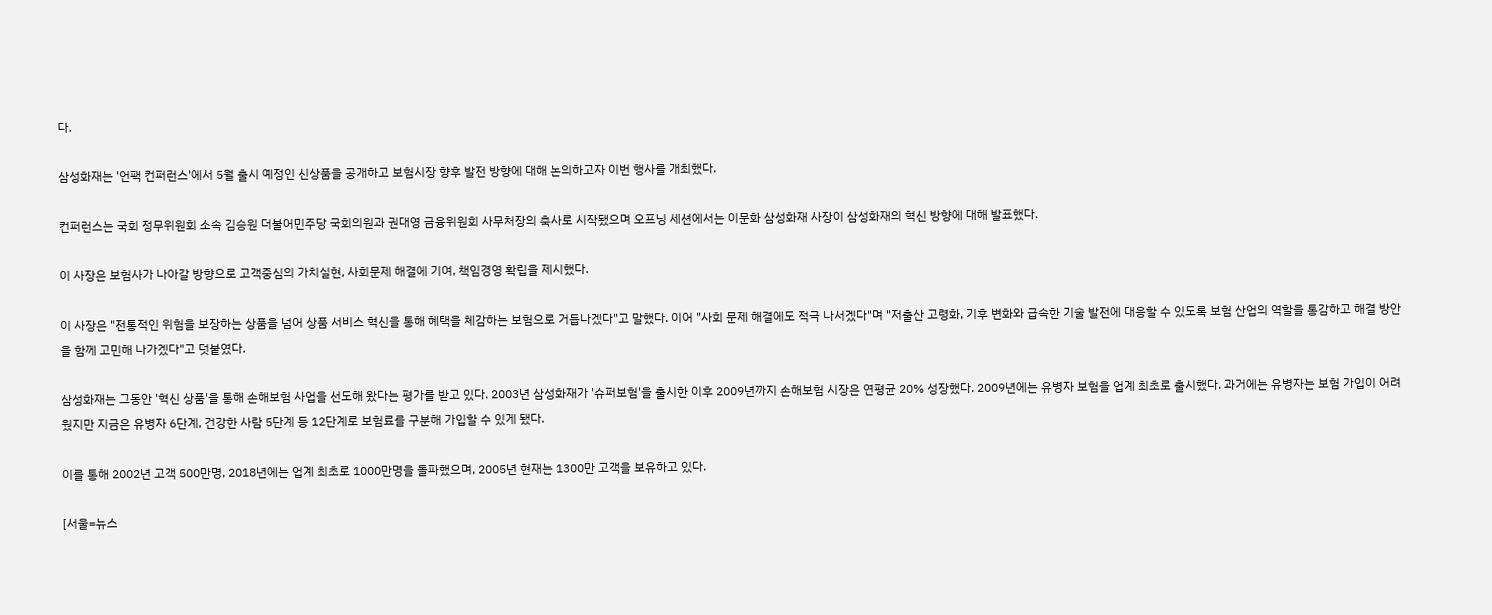다.

삼성화재는 '언팩 컨퍼런스'에서 5월 출시 예정인 신상품을 공개하고 보험시장 향후 발전 방향에 대해 논의하고자 이번 행사를 개최했다.

컨퍼런스는 국회 정무위원회 소속 김승원 더불어민주당 국회의원과 권대영 금융위원회 사무처장의 축사로 시작됐으며 오프닝 세션에서는 이문화 삼성화재 사장이 삼성화재의 혁신 방향에 대해 발표했다.

이 사장은 보험사가 나아갈 방향으로 고객중심의 가치실현, 사회문제 해결에 기여, 책임경영 확립을 제시했다.

이 사장은 "전통적인 위험을 보장하는 상품을 넘어 상품 서비스 혁신을 통해 혜택을 체감하는 보험으로 거듭나겠다"고 말했다. 이어 "사회 문제 해결에도 적극 나서겠다"며 "저출산 고령화, 기후 변화와 급속한 기술 발전에 대응할 수 있도록 보험 산업의 역할을 통감하고 해결 방안을 함께 고민해 나가겠다"고 덧붙였다.

삼성화재는 그동안 '혁신 상품'을 통해 손해보험 사업을 선도해 왔다는 평가를 받고 있다. 2003년 삼성화재가 '슈퍼보험'을 출시한 이후 2009년까지 손해보험 시장은 연평균 20% 성장했다. 2009년에는 유병자 보험을 업계 최초로 출시했다. 과거에는 유병자는 보험 가입이 어려웠지만 지금은 유병자 6단계, 건강한 사람 5단계 등 12단계로 보험료를 구분해 가입할 수 있게 됐다.

이를 통해 2002년 고객 500만명, 2018년에는 업계 최초로 1000만명을 돌파했으며, 2005년 현재는 1300만 고객을 보유하고 있다.

[서울=뉴스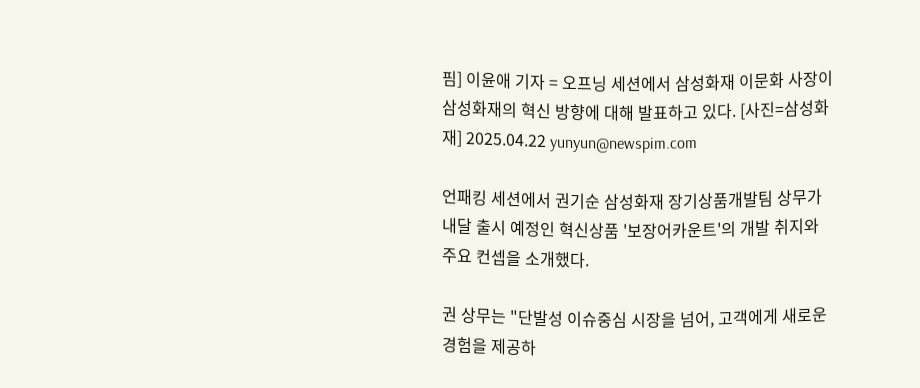핌] 이윤애 기자 = 오프닝 세션에서 삼성화재 이문화 사장이 삼성화재의 혁신 방향에 대해 발표하고 있다. [사진=삼성화재] 2025.04.22 yunyun@newspim.com

언패킹 세션에서 권기순 삼성화재 장기상품개발팀 상무가 내달 출시 예정인 혁신상품 '보장어카운트'의 개발 취지와 주요 컨셉을 소개했다.

권 상무는 "단발성 이슈중심 시장을 넘어, 고객에게 새로운 경험을 제공하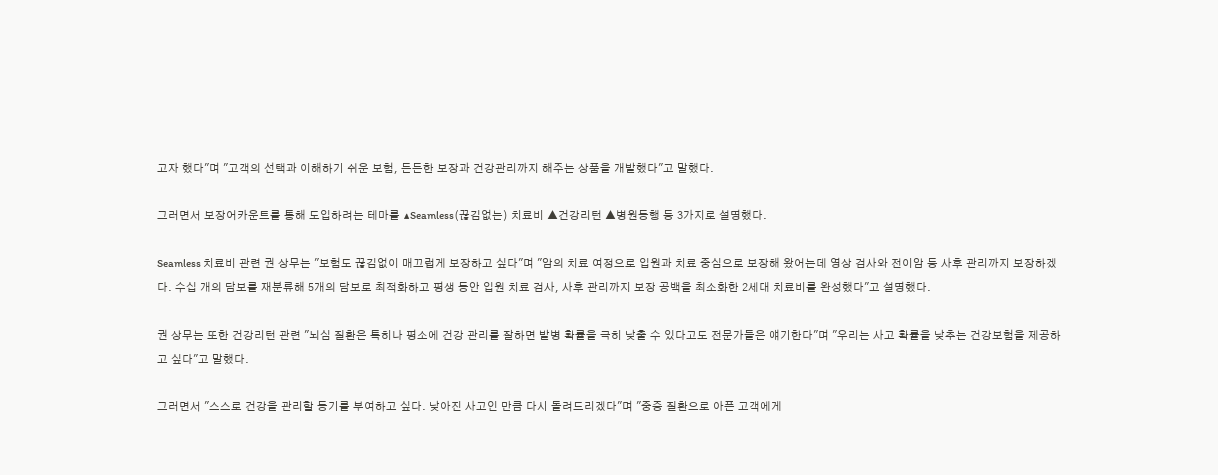고자 했다"며 "고객의 선택과 이해하기 쉬운 보험, 든든한 보장과 건강관리까지 해주는 상품을 개발했다"고 말했다.

그러면서 보장어카운트를 통해 도입하려는 테마를 ▲Seamless(끊김없는) 치료비 ▲건강리턴 ▲병원동행 등 3가지로 설명했다.

Seamless 치료비 관련 권 상무는 "보험도 끊김없이 매끄럽게 보장하고 싶다"며 "암의 치료 여정으로 입원과 치료 중심으로 보장해 왔어는데 영상 검사와 전이암 등 사후 관리까지 보장하겠다. 수십 개의 담보를 재분류해 5개의 담보로 최적화하고 평생 동안 입원 치료 검사, 사후 관리까지 보장 공백을 최소화한 2세대 치료비를 완성했다"고 설명했다.

권 상무는 또한 건강리턴 관련 "뇌심 질환은 특히나 평소에 건강 관리를 잘하면 발병 확률을 극히 낮출 수 있다고도 전문가들은 얘기한다"며 "우리는 사고 확률을 낮추는 건강보험을 제공하고 싶다"고 말했다.

그러면서 "스스로 건강을 관리할 동기를 부여하고 싶다. 낮아진 사고인 만큼 다시 돌려드리겠다"며 "중증 질환으로 아픈 고객에게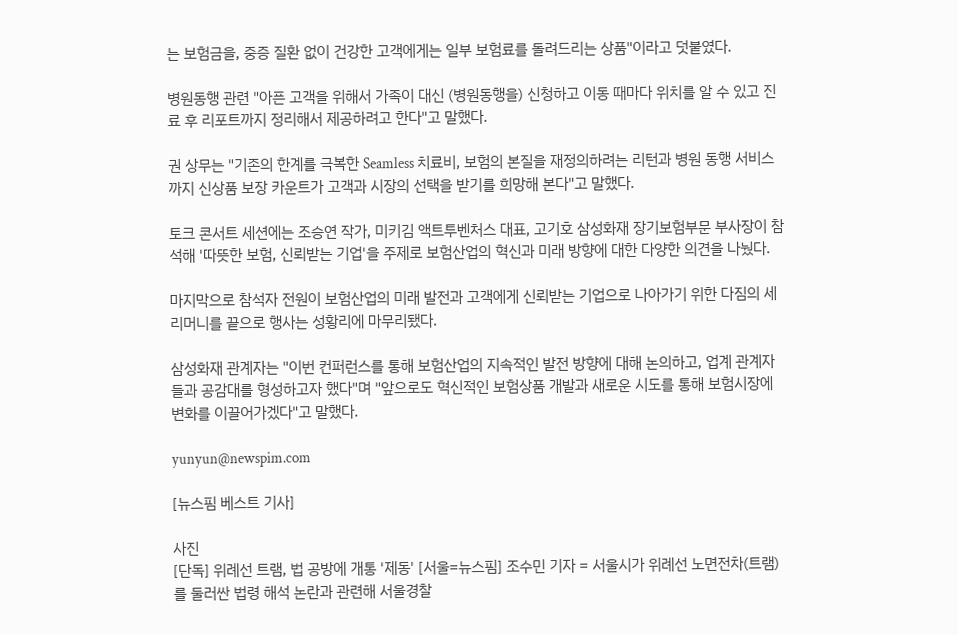는 보험금을, 중증 질환 없이 건강한 고객에게는 일부 보험료를 돌려드리는 상품"이라고 덧붙였다.

병원동행 관련 "아픈 고객을 위해서 가족이 대신 (병원동행을) 신청하고 이동 때마다 위치를 알 수 있고 진료 후 리포트까지 정리해서 제공하려고 한다"고 말했다.

권 상무는 "기존의 한계를 극복한 Seamless 치료비, 보험의 본질을 재정의하려는 리턴과 병원 동행 서비스까지 신상품 보장 카운트가 고객과 시장의 선택을 받기를 희망해 본다"고 말했다.

토크 콘서트 세션에는 조승연 작가, 미키김 액트투벤처스 대표, 고기호 삼성화재 장기보험부문 부사장이 참석해 '따뜻한 보험, 신뢰받는 기업'을 주제로 보험산업의 혁신과 미래 방향에 대한 다양한 의견을 나눴다.

마지막으로 참석자 전원이 보험산업의 미래 발전과 고객에게 신뢰받는 기업으로 나아가기 위한 다짐의 세리머니를 끝으로 행사는 성황리에 마무리됐다.

삼성화재 관계자는 "이번 컨퍼런스를 통해 보험산업의 지속적인 발전 방향에 대해 논의하고, 업계 관계자들과 공감대를 형성하고자 했다"며 "앞으로도 혁신적인 보험상품 개발과 새로운 시도를 통해 보험시장에 변화를 이끌어가겠다"고 말했다.

yunyun@newspim.com

[뉴스핌 베스트 기사]

사진
[단독] 위례선 트램, 법 공방에 개통 '제동' [서울=뉴스핌] 조수민 기자 = 서울시가 위례선 노면전차(트램)를 둘러싼 법령 해석 논란과 관련해 서울경찰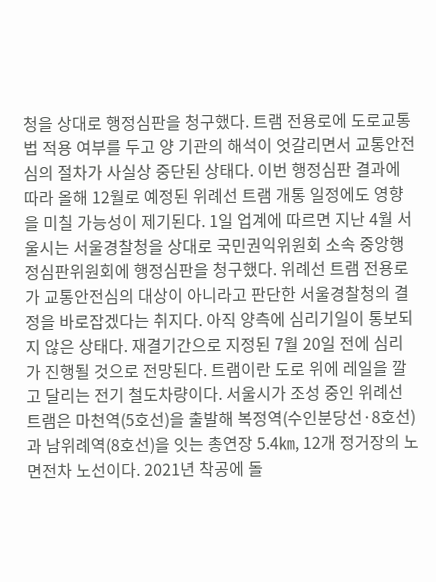청을 상대로 행정심판을 청구했다. 트램 전용로에 도로교통법 적용 여부를 두고 양 기관의 해석이 엇갈리면서 교통안전심의 절차가 사실상 중단된 상태다. 이번 행정심판 결과에 따라 올해 12월로 예정된 위례선 트램 개통 일정에도 영향을 미칠 가능성이 제기된다. 1일 업계에 따르면 지난 4월 서울시는 서울경찰청을 상대로 국민권익위원회 소속 중앙행정심판위원회에 행정심판을 청구했다. 위례선 트램 전용로가 교통안전심의 대상이 아니라고 판단한 서울경찰청의 결정을 바로잡겠다는 취지다. 아직 양측에 심리기일이 통보되지 않은 상태다. 재결기간으로 지정된 7월 20일 전에 심리가 진행될 것으로 전망된다. 트램이란 도로 위에 레일을 깔고 달리는 전기 철도차량이다. 서울시가 조성 중인 위례선 트램은 마천역(5호선)을 출발해 복정역(수인분당선·8호선)과 남위례역(8호선)을 잇는 총연장 5.4㎞, 12개 정거장의 노면전차 노선이다. 2021년 착공에 돌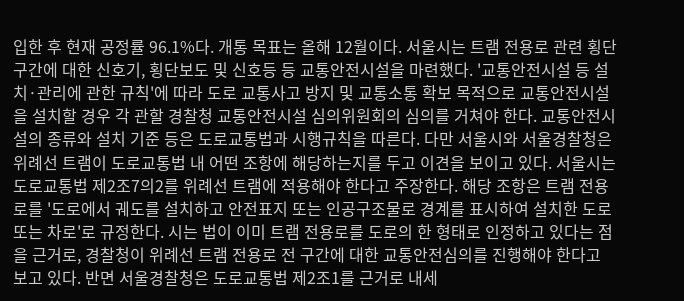입한 후 현재 공정률 96.1%다. 개통 목표는 올해 12월이다. 서울시는 트램 전용로 관련 횡단구간에 대한 신호기, 횡단보도 및 신호등 등 교통안전시설을 마련했다. '교통안전시설 등 설치·관리에 관한 규칙'에 따라 도로 교통사고 방지 및 교통소통 확보 목적으로 교통안전시설을 설치할 경우 각 관할 경찰청 교통안전시설 심의위원회의 심의를 거쳐야 한다. 교통안전시설의 종류와 설치 기준 등은 도로교통법과 시행규칙을 따른다. 다만 서울시와 서울경찰청은 위례선 트램이 도로교통법 내 어떤 조항에 해당하는지를 두고 이견을 보이고 있다. 서울시는 도로교통법 제2조7의2를 위례선 트램에 적용해야 한다고 주장한다. 해당 조항은 트램 전용로를 '도로에서 궤도를 설치하고 안전표지 또는 인공구조물로 경계를 표시하여 설치한 도로 또는 차로'로 규정한다. 시는 법이 이미 트램 전용로를 도로의 한 형태로 인정하고 있다는 점을 근거로, 경찰청이 위례선 트램 전용로 전 구간에 대한 교통안전심의를 진행해야 한다고 보고 있다. 반면 서울경찰청은 도로교통법 제2조1를 근거로 내세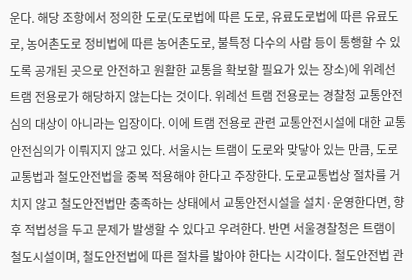운다. 해당 조항에서 정의한 도로(도로법에 따른 도로, 유료도로법에 따른 유료도로, 농어촌도로 정비법에 따른 농어촌도로, 불특정 다수의 사람 등이 통행할 수 있도록 공개된 곳으로 안전하고 원활한 교통을 확보할 필요가 있는 장소)에 위례선 트램 전용로가 해당하지 않는다는 것이다. 위례선 트램 전용로는 경찰청 교통안전심의 대상이 아니라는 입장이다. 이에 트램 전용로 관련 교통안전시설에 대한 교통안전심의가 이뤄지지 않고 있다. 서울시는 트램이 도로와 맞닿아 있는 만큼, 도로교통법과 철도안전법을 중복 적용해야 한다고 주장한다. 도로교통법상 절차를 거치지 않고 철도안전법만 충족하는 상태에서 교통안전시설을 설치·운영한다면, 향후 적법성을 두고 문제가 발생할 수 있다고 우려한다. 반면 서울경찰청은 트램이 철도시설이며, 철도안전법에 따른 절차를 밟아야 한다는 시각이다. 철도안전법 관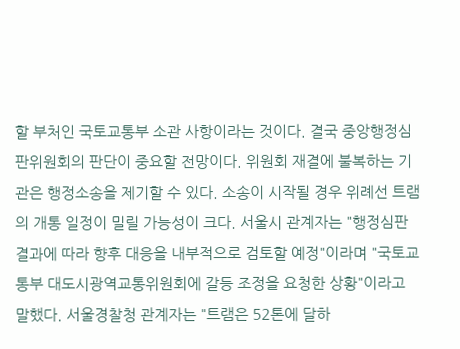할 부처인 국토교통부 소관 사항이라는 것이다. 결국 중앙행정심판위원회의 판단이 중요할 전망이다. 위원회 재결에 불복하는 기관은 행정소송을 제기할 수 있다. 소송이 시작될 경우 위례선 트램의 개통 일정이 밀릴 가능성이 크다. 서울시 관계자는 "행정심판 결과에 따라 향후 대응을 내부적으로 검토할 예정"이라며 "국토교통부 대도시광역교통위원회에 갈등 조정을 요청한 상황"이라고 말했다. 서울경찰청 관계자는 "트램은 52톤에 달하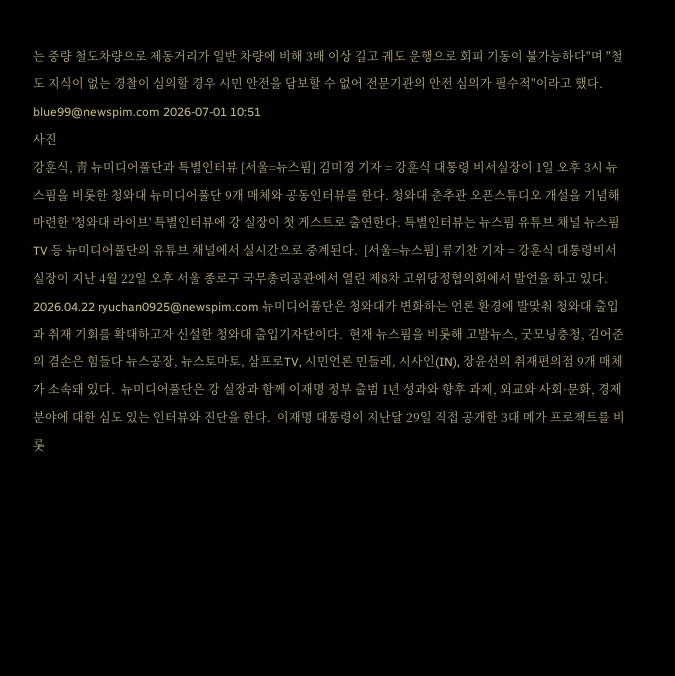는 중량 철도차량으로 제동거리가 일반 차량에 비해 3배 이상 길고 궤도 운행으로 회피 기동이 불가능하다"며 "철도 지식이 없는 경찰이 심의할 경우 시민 안전을 담보할 수 없어 전문기관의 안전 심의가 필수적"이라고 했다. blue99@newspim.com 2026-07-01 10:51
사진
강훈식, 靑 뉴미디어풀단과 특별인터뷰 [서울=뉴스핌] 김미경 기자 = 강훈식 대통령 비서실장이 1일 오후 3시 뉴스핌을 비롯한 청와대 뉴미디어풀단 9개 매체와 공동인터뷰를 한다. 청와대 춘추관 오픈스튜디오 개설을 기념해 마련한 '청와대 라이브' 특별인터뷰에 강 실장이 첫 게스트로 출연한다. 특별인터뷰는 뉴스핌 유튜브 채널 뉴스핌TV 등 뉴미디어풀단의 유튜브 채널에서 실시간으로 중계된다.  [서울=뉴스핌] 류기찬 기자 = 강훈식 대통령비서실장이 지난 4월 22일 오후 서울 종로구 국무총리공관에서 열린 제8차 고위당정협의회에서 발언을 하고 있다. 2026.04.22 ryuchan0925@newspim.com 뉴미디어풀단은 청와대가 변화하는 언론 환경에 발맞춰 청와대 출입과 취재 기회를 확대하고자 신설한 청와대 출입기자단이다.  현재 뉴스핌을 비롯해 고발뉴스, 굿모닝충청, 김어준의 겸손은 힘들다 뉴스공장, 뉴스토마토, 삼프로TV, 시민언론 민들레, 시사인(IN), 장윤선의 취재편의점 9개 매체가 소속돼 있다.  뉴미디어풀단은 강 실장과 함께 이재명 정부 출범 1년 성과와 향후 과제, 외교와 사회·문화, 경제 분야에 대한 심도 있는 인터뷰와 진단을 한다.  이재명 대통령이 지난달 29일 직접 공개한 3대 메가 프로젝트를 비롯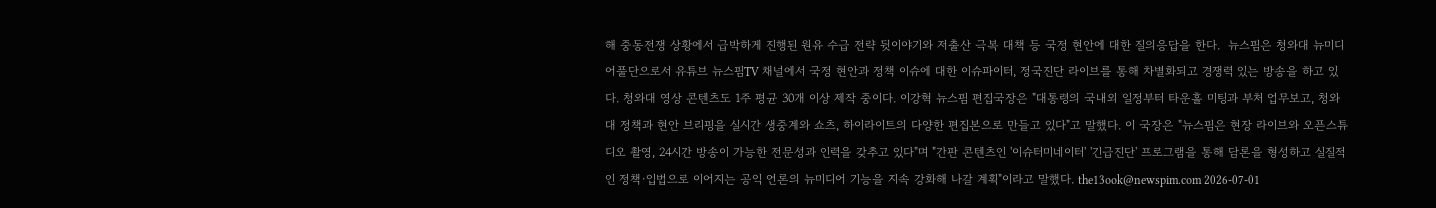해 중동전쟁 상황에서 급박하게 진행된 원유 수급 전략 뒷이야기와 저출산 극복 대책 등 국정 현안에 대한 질의응답을 한다.  뉴스핌은 청와대 뉴미디어풀단으로서 유튜브 뉴스핌TV 채널에서 국정 현안과 정책 이슈에 대한 이슈파이터, 정국진단 라이브를 통해 차별화되고 경쟁력 있는 방송을 하고 있다. 청와대 영상 콘텐츠도 1주 평균 30개 이상 제작 중이다. 이강혁 뉴스핌 편집국장은 "대통령의 국내외 일정부터 타운홀 미팅과 부처 업무보고, 청와대 정책과 현안 브리핑을 실시간 생중계와 쇼츠, 하이라이트의 다양한 편집본으로 만들고 있다"고 말했다. 이 국장은 "뉴스핌은 현장 라이브와 오픈스튜디오 촬영, 24시간 방송이 가능한 전문성과 인력을 갖추고 있다"며 "간판 콘텐츠인 '이슈터미네이터' '긴급진단' 프로그램을 통해 담론을 형성하고 실질적인 정책·입법으로 이어지는 공익 언론의 뉴미디어 기능을 지속 강화해 나갈 계획"이라고 말했다. the13ook@newspim.com 2026-07-01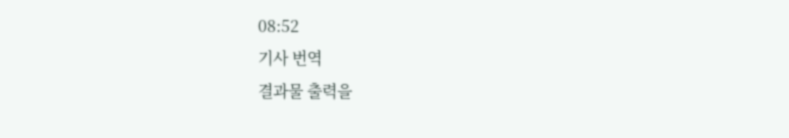08:52
기사 번역
결과물 출력을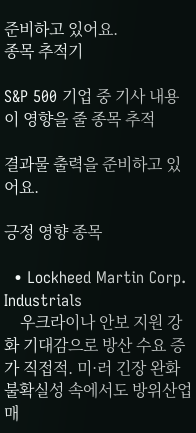준비하고 있어요.
종목 추적기

S&P 500 기업 중 기사 내용이 영향을 줄 종목 추적

결과물 출력을 준비하고 있어요.

긍정 영향 종목

  • Lockheed Martin Corp. Industrials
    우크라이나 안보 지원 강화 기대감으로 방산 수요 증가 직접적. 미·러 긴장 완화 불확실성 속에서도 방위산업 매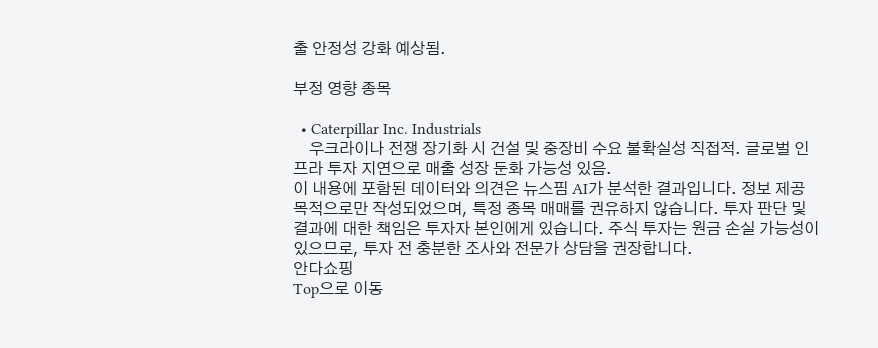출 안정성 강화 예상됨.

부정 영향 종목

  • Caterpillar Inc. Industrials
    우크라이나 전쟁 장기화 시 건설 및 중장비 수요 불확실성 직접적. 글로벌 인프라 투자 지연으로 매출 성장 둔화 가능성 있음.
이 내용에 포함된 데이터와 의견은 뉴스핌 AI가 분석한 결과입니다. 정보 제공 목적으로만 작성되었으며, 특정 종목 매매를 권유하지 않습니다. 투자 판단 및 결과에 대한 책임은 투자자 본인에게 있습니다. 주식 투자는 원금 손실 가능성이 있으므로, 투자 전 충분한 조사와 전문가 상담을 권장합니다.
안다쇼핑
Top으로 이동